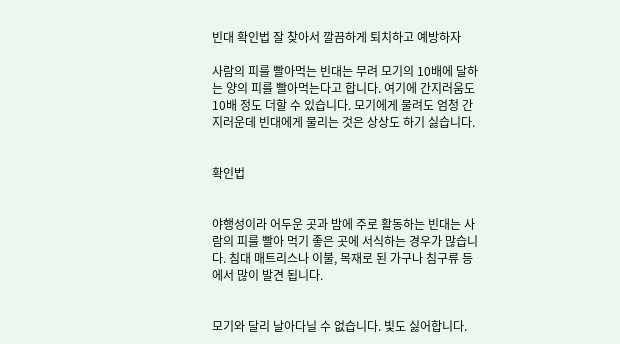빈대 확인법 잘 찾아서 깔끔하게 퇴치하고 예방하자

사람의 피를 빨아먹는 빈대는 무려 모기의 10배에 달하는 양의 피를 빨아먹는다고 합니다. 여기에 간지러움도 10배 정도 더할 수 있습니다. 모기에게 물려도 엄청 간지러운데 빈대에게 물리는 것은 상상도 하기 싫습니다.


확인법


야행성이라 어두운 곳과 밤에 주로 활동하는 빈대는 사람의 피를 빨아 먹기 좋은 곳에 서식하는 경우가 많습니다. 침대 매트리스나 이불, 목재로 된 가구나 침구류 등에서 많이 발견 됩니다.


모기와 달리 날아다닐 수 없습니다. 빛도 싫어합니다.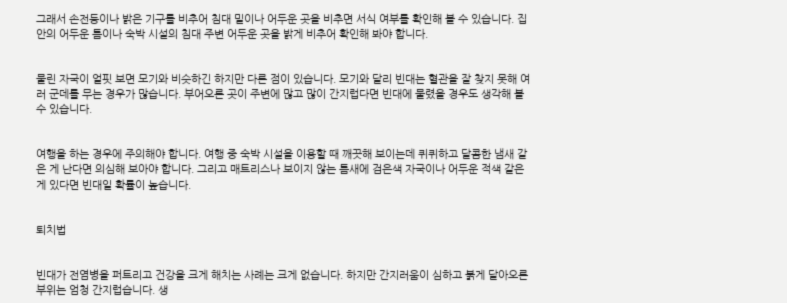그래서 손전등이나 밝은 기구를 비추어 침대 밑이나 어두운 곳을 비추면 서식 여부를 확인해 볼 수 있습니다. 집안의 어두운 틈이나 숙박 시설의 침대 주변 어두운 곳을 밝게 비추어 확인해 봐야 합니다.


물린 자국이 얼핏 보면 모기와 비슷하긴 하지만 다른 점이 있습니다. 모기와 달리 빈대는 혈관을 잘 찾지 못해 여러 군데를 무는 경우가 많습니다. 부어오른 곳이 주변에 많고 많이 간지럽다면 빈대에 물렸을 경우도 생각해 볼 수 있습니다.


여행을 하는 경우에 주의해야 합니다. 여행 중 숙박 시설을 이용할 때 깨끗해 보이는데 퀴퀴하고 달콤한 냄새 같은 게 난다면 의심해 보아야 합니다. 그리고 매트리스나 보이지 않는 틈새에 검은색 자국이나 어두운 적색 같은 게 있다면 빈대일 확률이 높습니다.


퇴치법


빈대가 전염병을 퍼트리고 건강을 크게 해치는 사례는 크게 없습니다. 하지만 간지러움이 심하고 붉게 달아오른 부위는 엄청 간지럽습니다. 생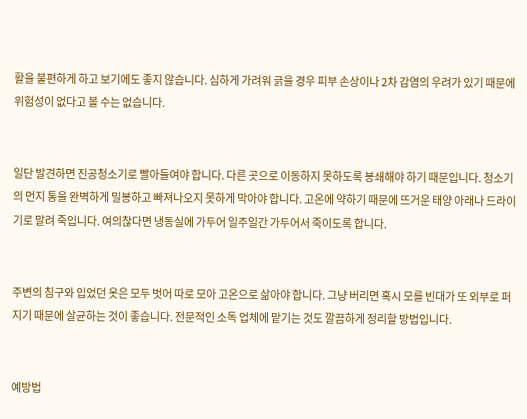활을 불편하게 하고 보기에도 좋지 않습니다. 심하게 가려워 긁을 경우 피부 손상이나 2차 감염의 우려가 있기 때문에 위험성이 없다고 볼 수는 없습니다.


일단 발견하면 진공청소기로 빨아들여야 합니다. 다른 곳으로 이동하지 못하도록 봉쇄해야 하기 때문입니다. 청소기의 먼지 통을 완벽하게 밀봉하고 빠져나오지 못하게 막아야 합니다. 고온에 약하기 때문에 뜨거운 태양 아래나 드라이기로 말려 죽입니다. 여의찮다면 냉동실에 가두어 일주일간 가두어서 죽이도록 합니다.


주변의 침구와 입었던 옷은 모두 벗어 따로 모아 고온으로 삶아야 합니다. 그냥 버리면 혹시 모를 빈대가 또 외부로 퍼지기 때문에 살균하는 것이 좋습니다. 전문적인 소독 업체에 맡기는 것도 깔끔하게 정리할 방법입니다.


예방법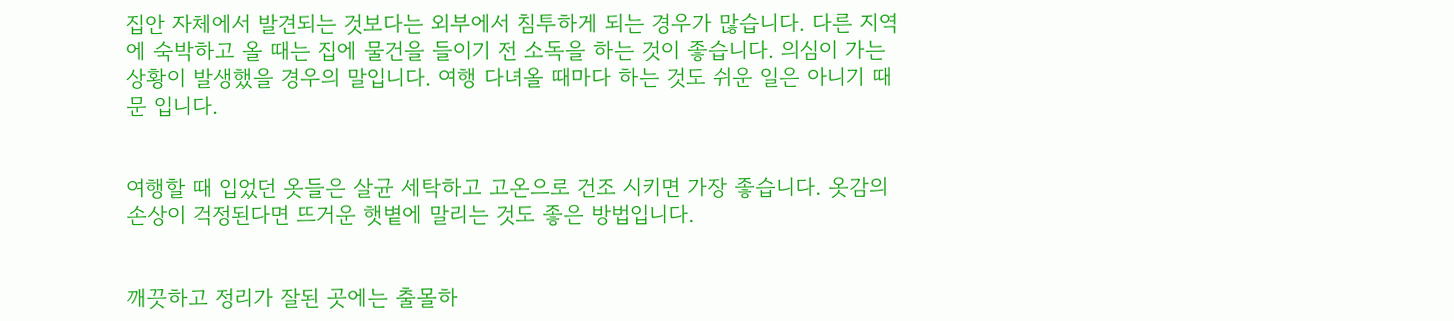집안 자체에서 발견되는 것보다는 외부에서 침투하게 되는 경우가 많습니다. 다른 지역에 숙박하고 올 때는 집에 물건을 들이기 전 소독을 하는 것이 좋습니다. 의심이 가는 상황이 발생했을 경우의 말입니다. 여행 다녀올 때마다 하는 것도 쉬운 일은 아니기 때문 입니다.


여행할 때 입었던 옷들은 살균 세탁하고 고온으로 건조 시키면 가장 좋습니다. 옷감의 손상이 걱정된다면 뜨거운 햇볕에 말리는 것도 좋은 방법입니다.


깨끗하고 정리가 잘된 곳에는 출몰하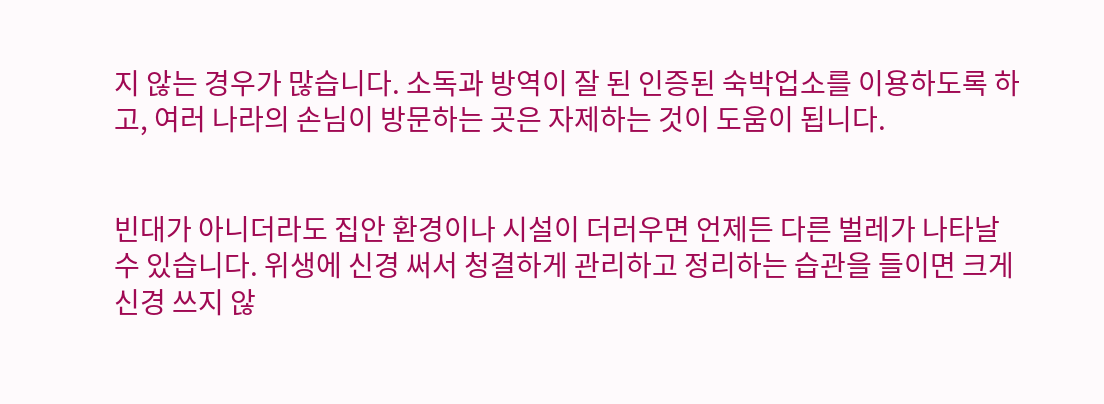지 않는 경우가 많습니다. 소독과 방역이 잘 된 인증된 숙박업소를 이용하도록 하고, 여러 나라의 손님이 방문하는 곳은 자제하는 것이 도움이 됩니다.


빈대가 아니더라도 집안 환경이나 시설이 더러우면 언제든 다른 벌레가 나타날 수 있습니다. 위생에 신경 써서 청결하게 관리하고 정리하는 습관을 들이면 크게 신경 쓰지 않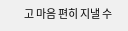고 마음 편히 지낼 수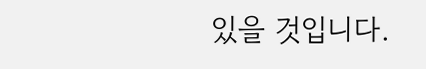있을 것입니다.